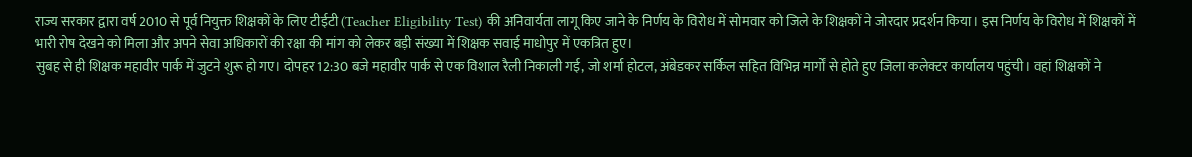राज्य सरकार द्वारा वर्ष 2010 से पूर्व नियुक्त शिक्षकों के लिए टीईटी (Teacher Eligibility Test) की अनिवार्यता लागू किए जाने के निर्णय के विरोध में सोमवार को जिले के शिक्षकों ने जोरदार प्रदर्शन किया। इस निर्णय के विरोध में शिक्षकों में भारी रोष देखने को मिला और अपने सेवा अधिकारों की रक्षा की मांग को लेकर बड़ी संख्या में शिक्षक सवाई माधोपुर में एकत्रित हुए।
सुबह से ही शिक्षक महावीर पार्क में जुटने शुरू हो गए। दोपहर 12:30 बजे महावीर पार्क से एक विशाल रैली निकाली गई, जो शर्मा होटल, अंबेडकर सर्किल सहित विभिन्न मार्गों से होते हुए जिला कलेक्टर कार्यालय पहुंची। वहां शिक्षकों ने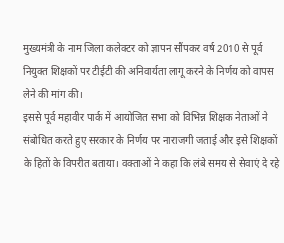मुख्यमंत्री के नाम जिला कलेक्टर को ज्ञापन सौंपकर वर्ष 2010 से पूर्व नियुक्त शिक्षकों पर टीईटी की अनिवार्यता लागू करने के निर्णय को वापस लेने की मांग की।
इससे पूर्व महावीर पार्क में आयोजित सभा को विभिन्न शिक्षक नेताओं ने संबोधित करते हुए सरकार के निर्णय पर नाराजगी जताई और इसे शिक्षकों के हितों के विपरीत बताया। वक्ताओं ने कहा कि लंबे समय से सेवाएं दे रहे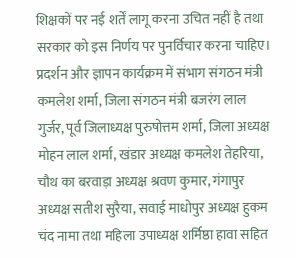शिक्षकों पर नई शर्तें लागू करना उचित नहीं है तथा सरकार को इस निर्णय पर पुनर्विचार करना चाहिए।
प्रदर्शन और ज्ञापन कार्यक्रम में संभाग संगठन मंत्री कमलेश शर्मा, जिला संगठन मंत्री बजरंग लाल गुर्जर, पूर्व जिलाध्यक्ष पुरुषोत्तम शर्मा, जिला अध्यक्ष मोहन लाल शर्मा, खंडार अध्यक्ष कमलेश तेहरिया, चौथ का बरवाड़ा अध्यक्ष श्रवण कुमार, गंगापुर अध्यक्ष सतीश सुरैया, सवाई माधोपुर अध्यक्ष हुकम चंद नामा तथा महिला उपाध्यक्ष शर्मिष्ठा हावा सहित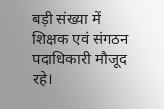बड़ी संख्या में शिक्षक एवं संगठन पदाधिकारी मौजूद रहे।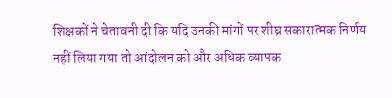शिक्षकों ने चेतावनी दी कि यदि उनकी मांगों पर शीघ्र सकारात्मक निर्णय नहीं लिया गया तो आंदोलन को और अधिक व्यापक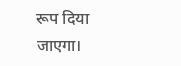रूप दिया जाएगा।